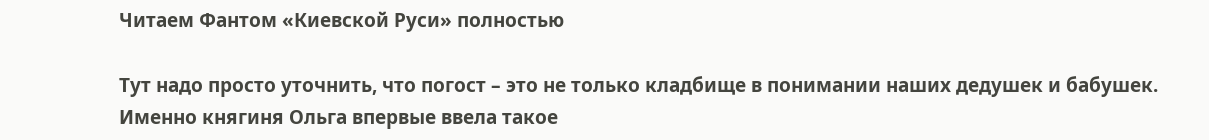Читаем Фантом «Киевской Руси» полностью

Тут надо просто уточнить, что погост – это не только кладбище в понимании наших дедушек и бабушек. Именно княгиня Ольга впервые ввела такое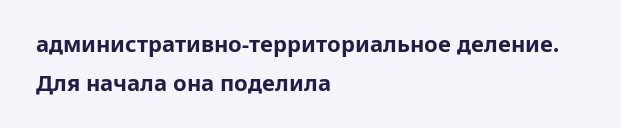административно-территориальное деление. Для начала она поделила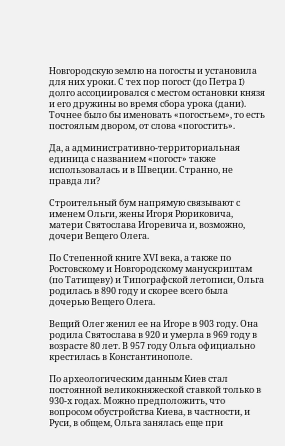Новгородскую землю на погосты и установила для них уроки. С тех пор погост (до Петра I) долго ассоциировался с местом остановки князя и его дружины во время сбора урока (дани). Точнее было бы именовать «погостьем», то есть постоялым двором, от слова «погостить».

Да, а административно-территориальная единица с названием «погост» также использовалась и в Швеции. Странно, не правда ли?

Строительный бум напрямую связывают с именем Ольги, жены Игоря Рюриковича, матери Святослава Игоревича и, возможно, дочери Вещего Олега.

По Степенной книге ХVI века, а также по Ростовскому и Новгородскому манускриптам (по Татищеву) и Типографской летописи, Ольга родилась в 890 году и скорее всего была дочерью Вещего Олега.

Вещий Олег женил ее на Игоре в 903 году. Она родила Святослава в 920 и умерла в 969 году в возрасте 80 лет. В 957 году Ольга официально крестилась в Константинополе.

По археологическим данным Киев стал постоянной великокняжеской ставкой только в 930-х годах. Можно предположить, что вопросом обустройства Киева, в частности, и Руси, в общем, Ольга занялась еще при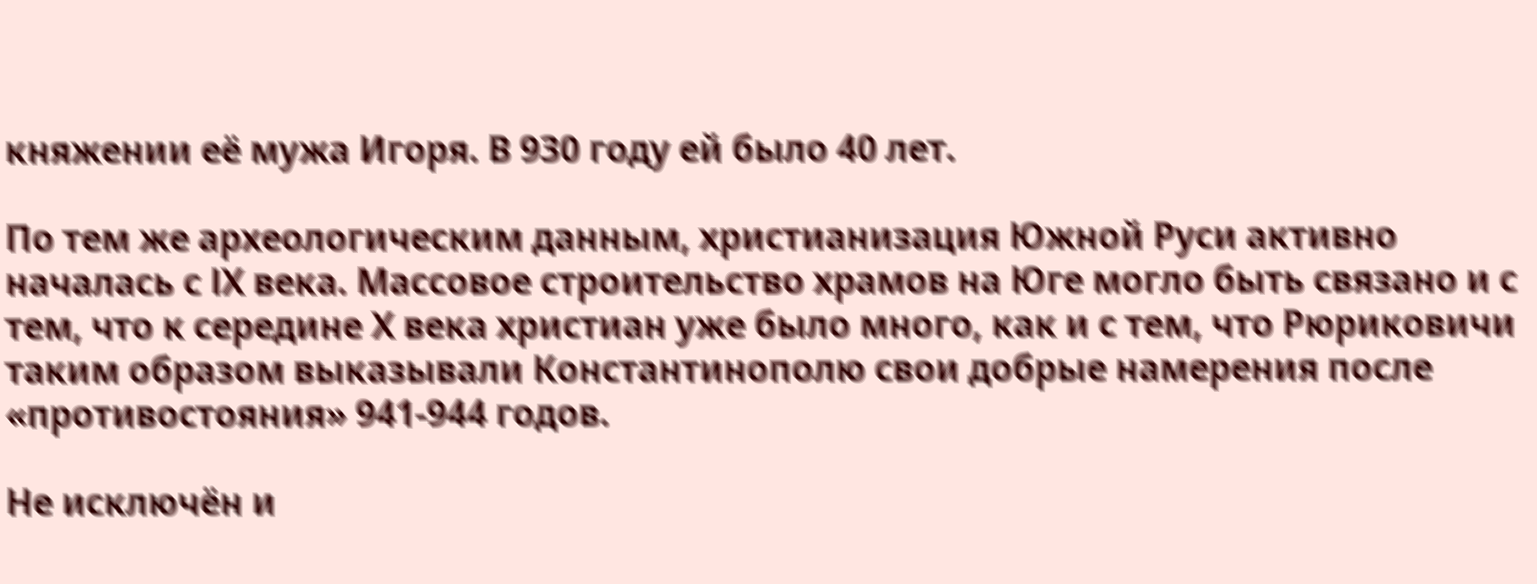княжении её мужа Игоря. В 930 году ей было 40 лет.

По тем же археологическим данным, христианизация Южной Руси активно началась с ІХ века. Массовое строительство храмов на Юге могло быть связано и с тем, что к середине Х века христиан уже было много, как и с тем, что Рюриковичи таким образом выказывали Константинополю свои добрые намерения после «противостояния» 941-944 годов.

Не исключён и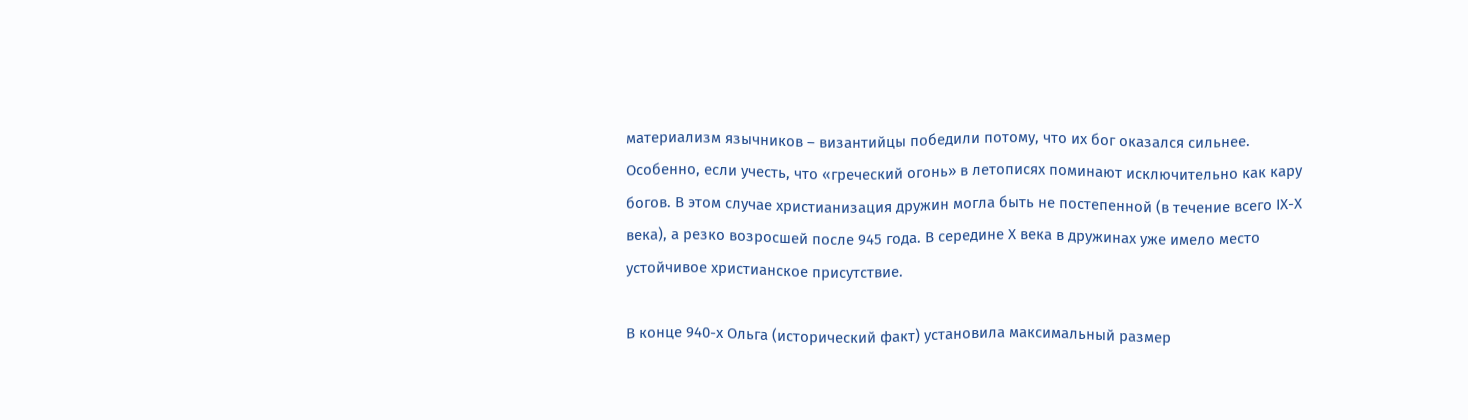материализм язычников – византийцы победили потому, что их бог оказался сильнее. Особенно, если учесть, что «греческий огонь» в летописях поминают исключительно как кару богов. В этом случае христианизация дружин могла быть не постепенной (в течение всего ІХ-Х века), а резко возросшей после 945 года. В середине Х века в дружинах уже имело место устойчивое христианское присутствие.

В конце 940-х Ольга (исторический факт) установила максимальный размер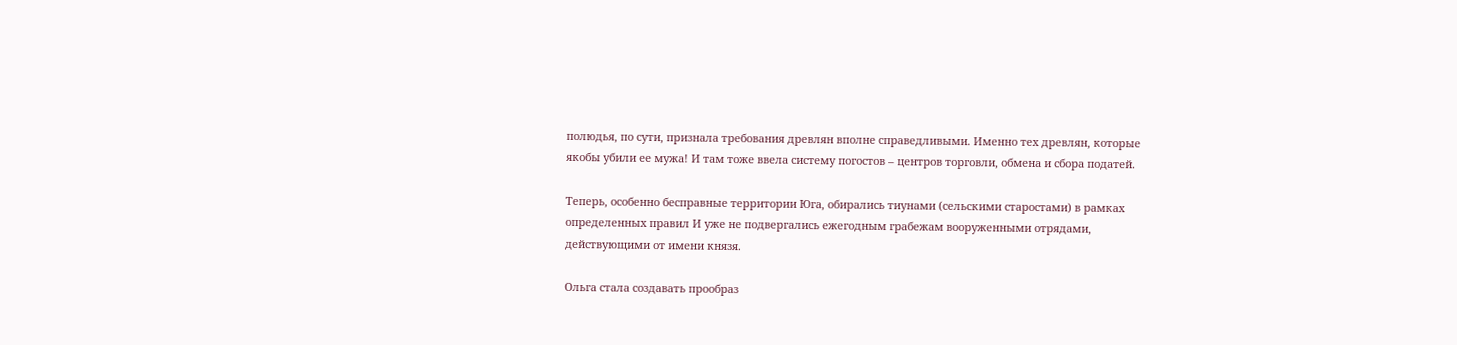полюдья, по сути, признала требования древлян вполне справедливыми. Именно тех древлян, которые якобы убили ее мужа! И там тоже ввела систему погостов – центров торговли, обмена и сбора податей.

Теперь, особенно бесправные территории Юга, обирались тиунами (сельскими старостами) в рамках определенных правил И уже не подвергались ежегодным грабежам вооруженными отрядами, действующими от имени князя.

Ольга стала создавать прообраз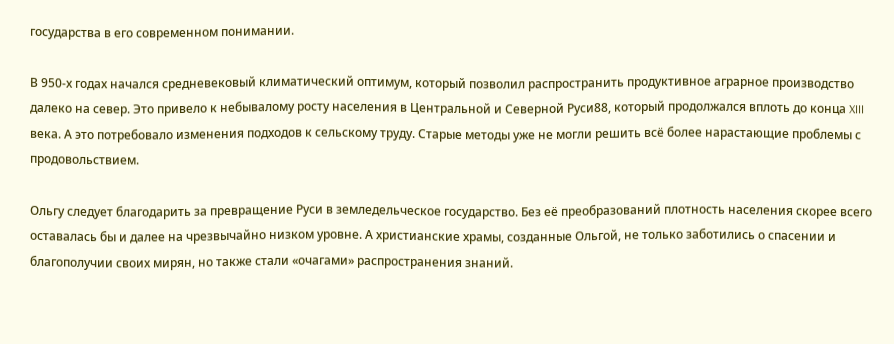государства в его современном понимании.

В 950-х годах начался средневековый климатический оптимум, который позволил распространить продуктивное аграрное производство далеко на север. Это привело к небывалому росту населения в Центральной и Северной Руси88, который продолжался вплоть до конца XIII века. А это потребовало изменения подходов к сельскому труду. Старые методы уже не могли решить всё более нарастающие проблемы с продовольствием.

Ольгу следует благодарить за превращение Руси в земледельческое государство. Без её преобразований плотность населения скорее всего оставалась бы и далее на чрезвычайно низком уровне. А христианские храмы, созданные Ольгой, не только заботились о спасении и благополучии своих мирян, но также стали «очагами» распространения знаний.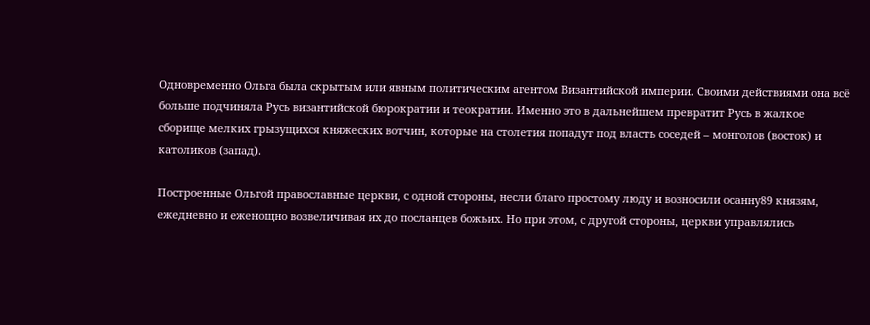Одновременно Ольга была скрытым или явным политическим агентом Византийской империи. Своими действиями она всё больше подчиняла Русь византийской бюрократии и теократии. Именно это в дальнейшем превратит Русь в жалкое сборище мелких грызущихся княжеских вотчин, которые на столетия попадут под власть соседей – монголов (восток) и католиков (запад).

Построенные Ольгой православные церкви, с одной стороны, несли благо простому люду и возносили осанну89 князям, ежедневно и еженощно возвеличивая их до посланцев божьих. Но при этом, с другой стороны, церкви управлялись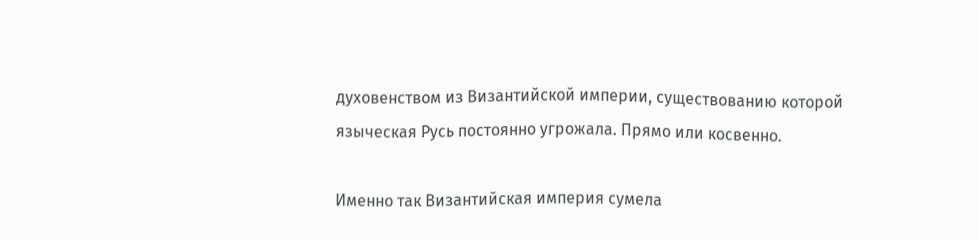духовенством из Византийской империи, существованию которой языческая Русь постоянно угрожала. Прямо или косвенно.

Именно так Византийская империя сумела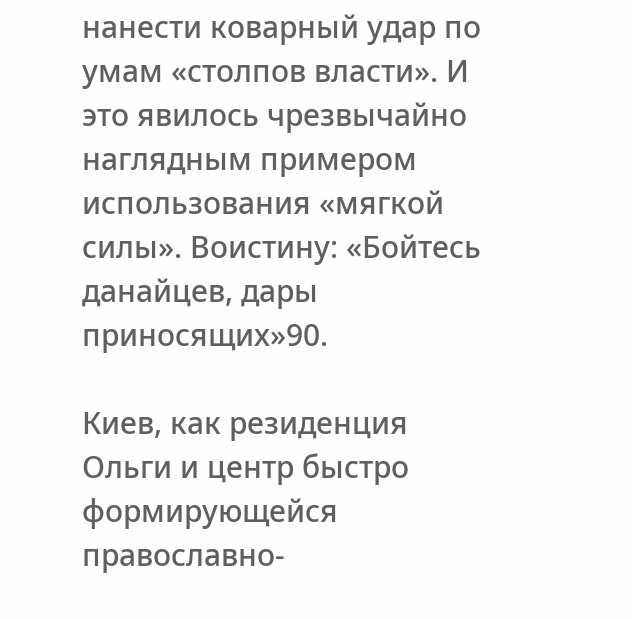нанести коварный удар по умам «столпов власти». И это явилось чрезвычайно наглядным примером использования «мягкой силы». Воистину: «Бойтесь данайцев, дары приносящих»90.

Киев, как резиденция Ольги и центр быстро формирующейся православно-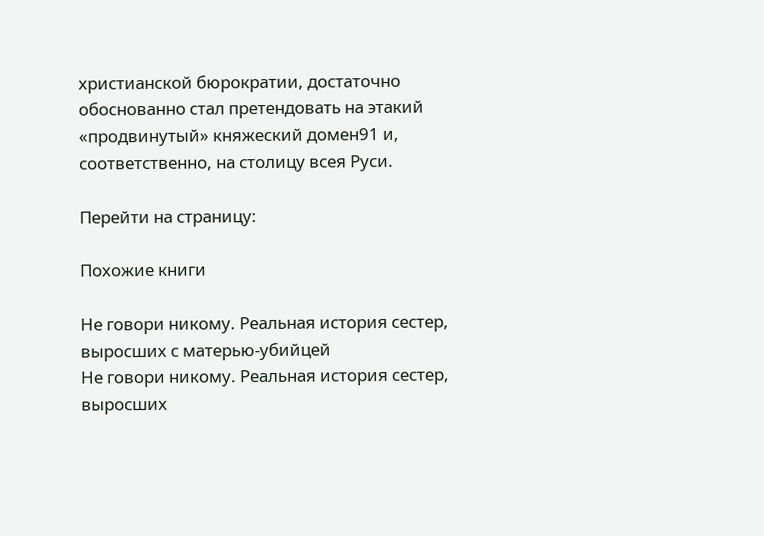христианской бюрократии, достаточно обоснованно стал претендовать на этакий «продвинутый» княжеский домен91 и, соответственно, на столицу всея Руси.

Перейти на страницу:

Похожие книги

Не говори никому. Реальная история сестер, выросших с матерью-убийцей
Не говори никому. Реальная история сестер, выросших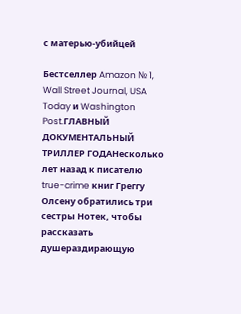с матерью-убийцей

Бестселлер Amazon № 1, Wall Street Journal, USA Today и Washington Post.ГЛАВНЫЙ ДОКУМЕНТАЛЬНЫЙ ТРИЛЛЕР ГОДАНесколько лет назад к писателю true-crime книг Греггу Олсену обратились три сестры Нотек, чтобы рассказать душераздирающую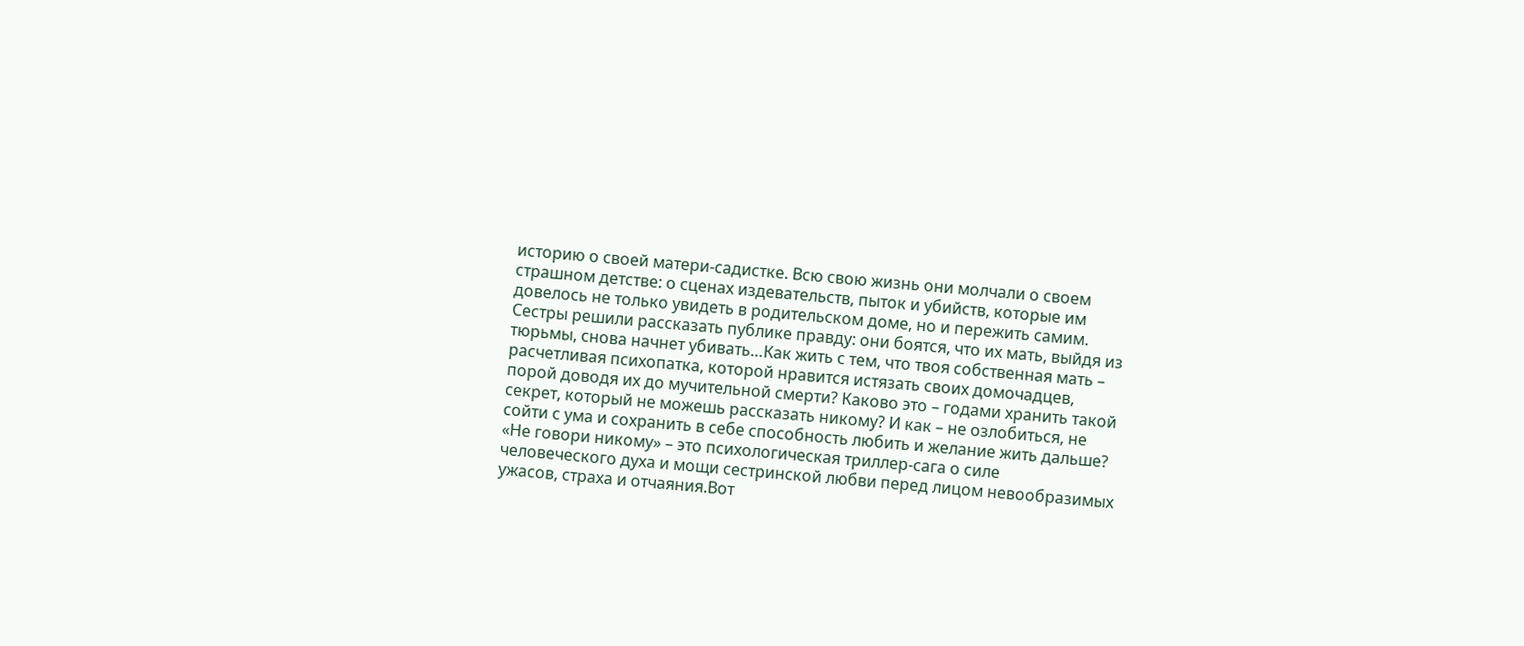историю о своей матери-садистке. Всю свою жизнь они молчали о своем страшном детстве: о сценах издевательств, пыток и убийств, которые им довелось не только увидеть в родительском доме, но и пережить самим. Сестры решили рассказать публике правду: они боятся, что их мать, выйдя из тюрьмы, снова начнет убивать…Как жить с тем, что твоя собственная мать – расчетливая психопатка, которой нравится истязать своих домочадцев, порой доводя их до мучительной смерти? Каково это – годами хранить такой секрет, который не можешь рассказать никому? И как – не озлобиться, не сойти с ума и сохранить в себе способность любить и желание жить дальше? «Не говори никому» – это психологическая триллер-сага о силе человеческого духа и мощи сестринской любви перед лицом невообразимых ужасов, страха и отчаяния.Вот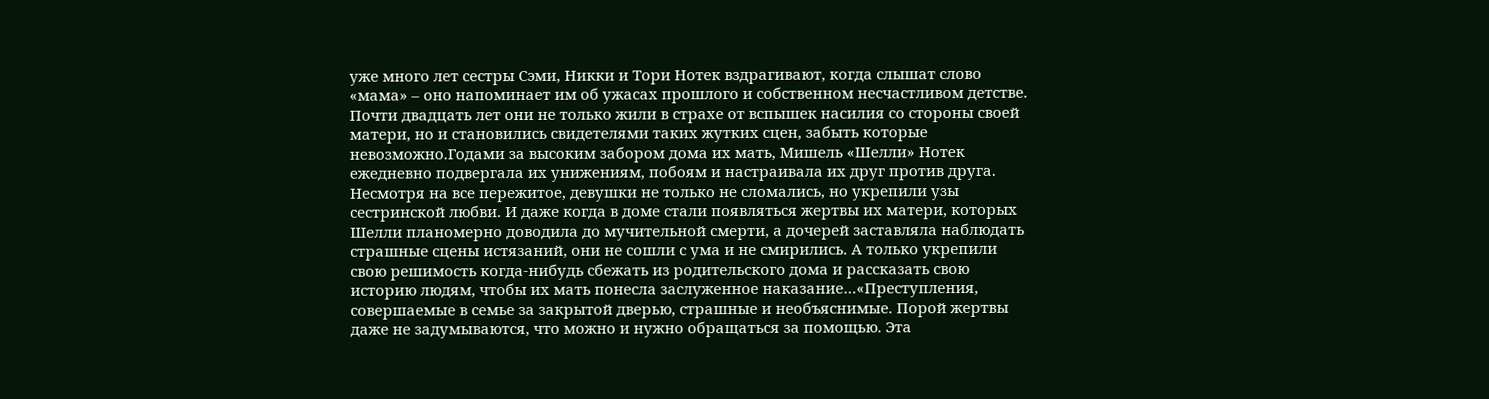уже много лет сестры Сэми, Никки и Тори Нотек вздрагивают, когда слышат слово «мама» – оно напоминает им об ужасах прошлого и собственном несчастливом детстве. Почти двадцать лет они не только жили в страхе от вспышек насилия со стороны своей матери, но и становились свидетелями таких жутких сцен, забыть которые невозможно.Годами за высоким забором дома их мать, Мишель «Шелли» Нотек ежедневно подвергала их унижениям, побоям и настраивала их друг против друга. Несмотря на все пережитое, девушки не только не сломались, но укрепили узы сестринской любви. И даже когда в доме стали появляться жертвы их матери, которых Шелли планомерно доводила до мучительной смерти, а дочерей заставляла наблюдать страшные сцены истязаний, они не сошли с ума и не смирились. А только укрепили свою решимость когда-нибудь сбежать из родительского дома и рассказать свою историю людям, чтобы их мать понесла заслуженное наказание…«Преступления, совершаемые в семье за закрытой дверью, страшные и необъяснимые. Порой жертвы даже не задумываются, что можно и нужно обращаться за помощью. Эта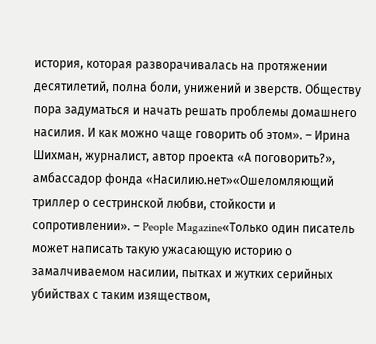история, которая разворачивалась на протяжении десятилетий, полна боли, унижений и зверств. Обществу пора задуматься и начать решать проблемы домашнего насилия. И как можно чаще говорить об этом». – Ирина Шихман, журналист, автор проекта «А поговорить?», амбассадор фонда «Насилию.нет»«Ошеломляющий триллер о сестринской любви, стойкости и сопротивлении». – People Magazine«Только один писатель может написать такую ужасающую историю о замалчиваемом насилии, пытках и жутких серийных убийствах с таким изяществом,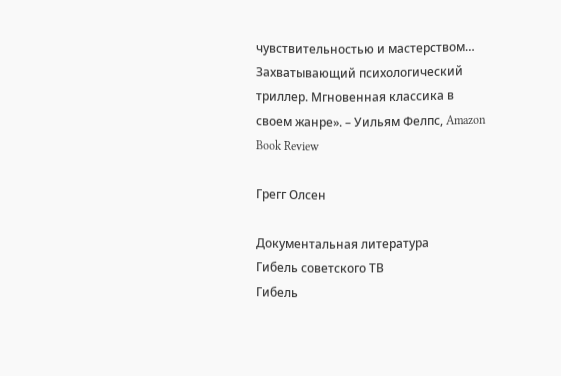чувствительностью и мастерством… Захватывающий психологический триллер. Мгновенная классика в своем жанре». – Уильям Фелпс, Amazon Book Review

Грегг Олсен

Документальная литература
Гибель советского ТВ
Гибель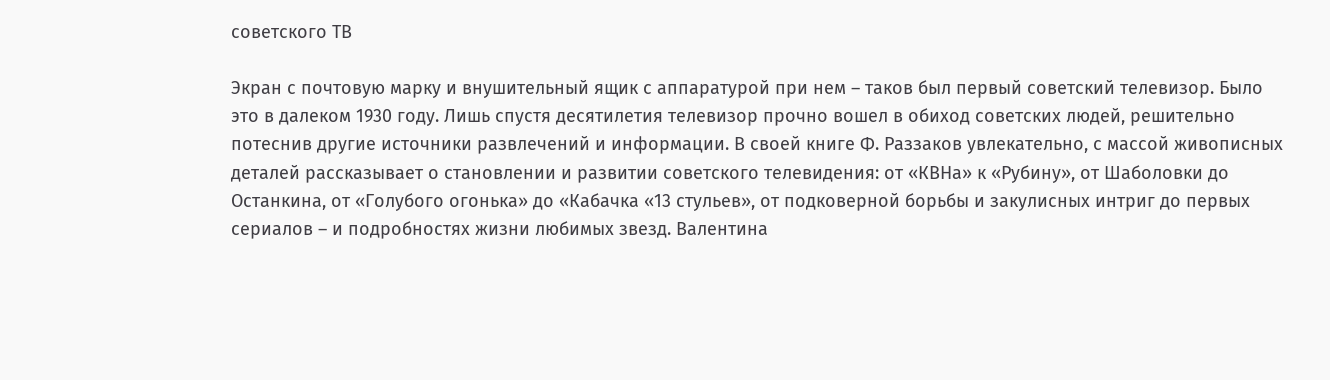советского ТВ

Экран с почтовую марку и внушительный ящик с аппаратурой при нем – таков был первый советский телевизор. Было это в далеком 1930 году. Лишь спустя десятилетия телевизор прочно вошел в обиход советских людей, решительно потеснив другие источники развлечений и информации. В своей книге Ф. Раззаков увлекательно, с массой живописных деталей рассказывает о становлении и развитии советского телевидения: от «КВНа» к «Рубину», от Шаболовки до Останкина, от «Голубого огонька» до «Кабачка «13 стульев», от подковерной борьбы и закулисных интриг до первых сериалов – и подробностях жизни любимых звезд. Валентина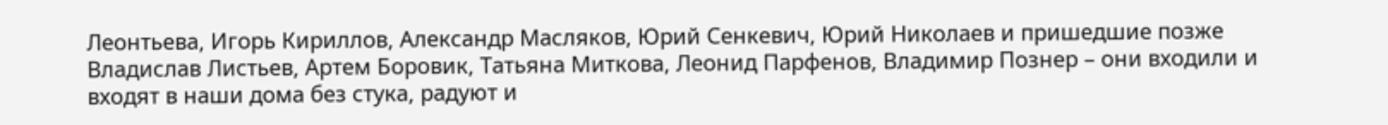Леонтьева, Игорь Кириллов, Александр Масляков, Юрий Сенкевич, Юрий Николаев и пришедшие позже Владислав Листьев, Артем Боровик, Татьяна Миткова, Леонид Парфенов, Владимир Познер – они входили и входят в наши дома без стука, радуют и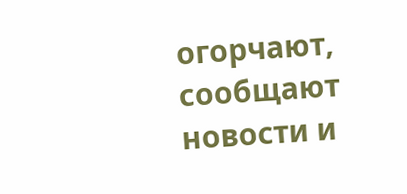огорчают, сообщают новости и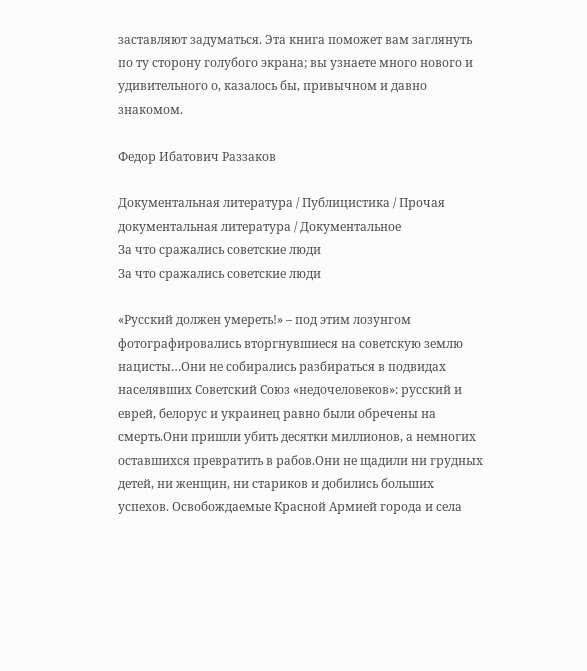заставляют задуматься. Эта книга поможет вам заглянуть по ту сторону голубого экрана; вы узнаете много нового и удивительного о, казалось бы, привычном и давно знакомом.

Федор Ибатович Раззаков

Документальная литература / Публицистика / Прочая документальная литература / Документальное
За что сражались советские люди
За что сражались советские люди

«Русский должен умереть!» – под этим лозунгом фотографировались вторгнувшиеся на советскую землю нацисты…Они не собирались разбираться в подвидах населявших Советский Союз «недочеловеков»: русский и еврей, белорус и украинец равно были обречены на смерть.Они пришли убить десятки миллионов, а немногих оставшихся превратить в рабов.Они не щадили ни грудных детей, ни женщин, ни стариков и добились больших успехов. Освобождаемые Красной Армией города и села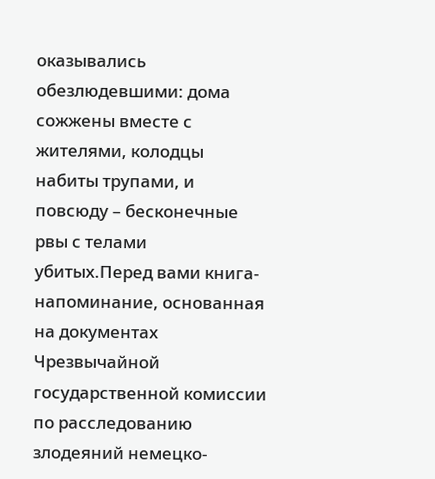оказывались обезлюдевшими: дома сожжены вместе с жителями, колодцы набиты трупами, и повсюду – бесконечные рвы с телами убитых.Перед вами книга-напоминание, основанная на документах Чрезвычайной государственной комиссии по расследованию злодеяний немецко-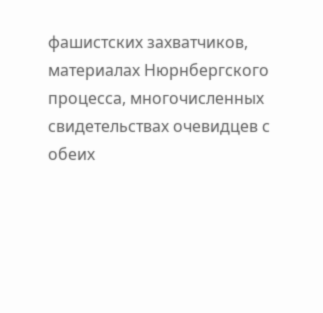фашистских захватчиков, материалах Нюрнбергского процесса, многочисленных свидетельствах очевидцев с обеих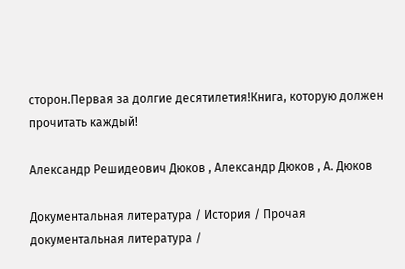сторон.Первая за долгие десятилетия!Книга, которую должен прочитать каждый!

Александр Решидеович Дюков , Александр Дюков , А. Дюков

Документальная литература / История / Прочая документальная литература /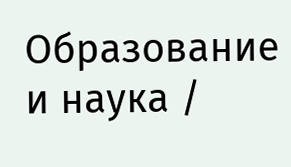Образование и наука /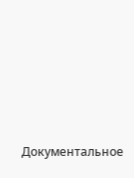Документальное